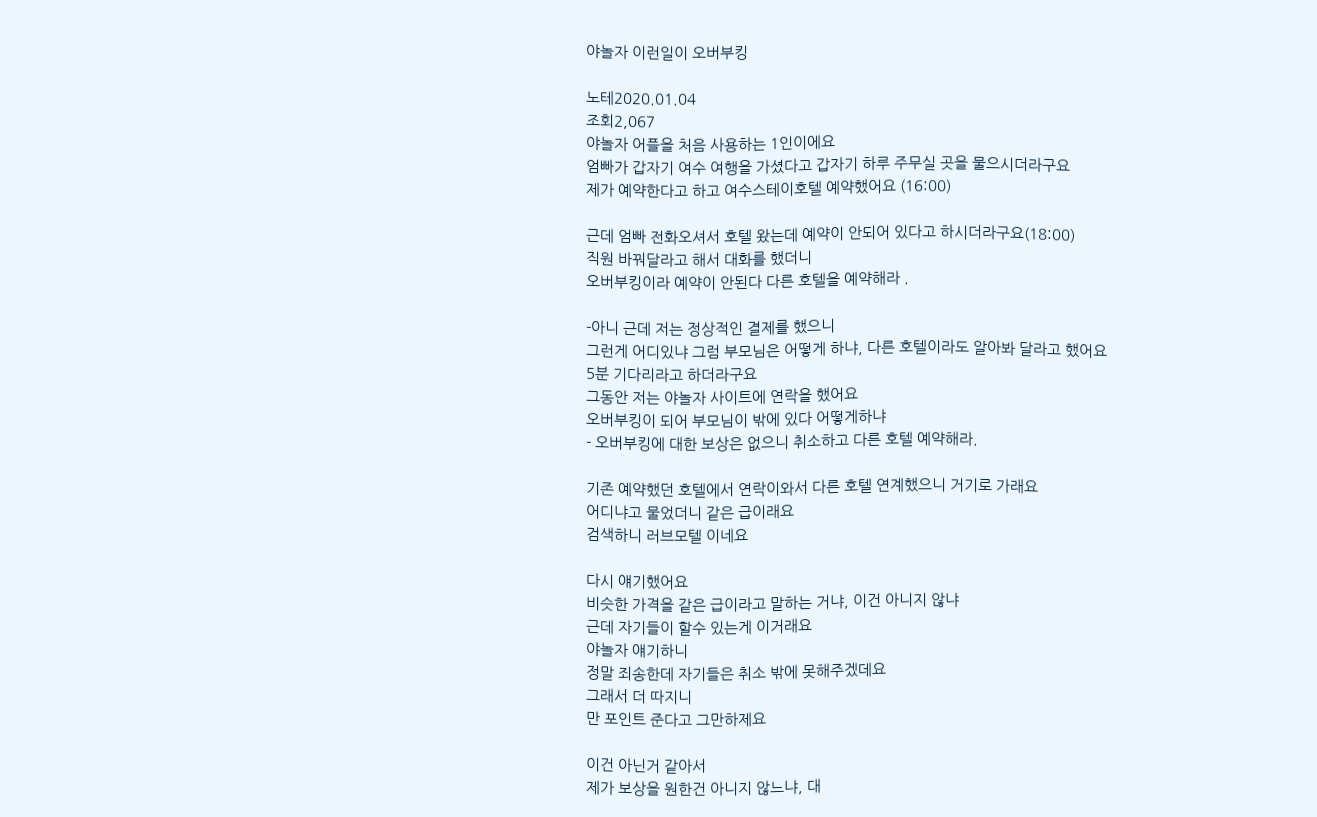야놀자 이런일이 오버부킹

노테2020.01.04
조회2,067
야놀자 어플을 처음 사용하는 1인이에요
엄빠가 갑자기 여수 여행을 가셨다고 갑자기 하루 주무실 곳을 물으시더라구요
제가 예약한다고 하고 여수스테이호텔 예약했어요 (16:00)

근데 엄빠 전화오셔서 호텔 왔는데 예약이 안되어 있다고 하시더라구요(18:00)
직원 바꿔달라고 해서 대화를 했더니
오버부킹이라 예약이 안된다 다른 호텔을 예약해라 .

-아니 근데 저는 정상적인 결제를 했으니
그런게 어디있냐 그럼 부모님은 어떻게 하냐, 다른 호텔이라도 알아봐 달라고 했어요
5분 기다리라고 하더라구요
그동안 저는 야놀자 사이트에 연락을 했어요
오버부킹이 되어 부모님이 밖에 있다 어떻게하냐
- 오버부킹에 대한 보상은 없으니 취소하고 다른 호텔 예약해라.

기존 예약했던 호텔에서 연락이와서 다른 호텔 연계했으니 거기로 가래요
어디냐고 물었더니 같은 급이래요
검색하니 러브모텔 이네요

다시 얘기했어요
비슷한 가격을 같은 급이라고 말하는 거냐, 이건 아니지 않냐
근데 자기들이 할수 있는게 이거래요
야놀자 얘기하니
정말 죄송한데 자기들은 취소 밖에 못해주겠데요
그래서 더 따지니
만 포인트 준다고 그만하제요

이건 아닌거 같아서
제가 보상을 원한건 아니지 않느냐, 대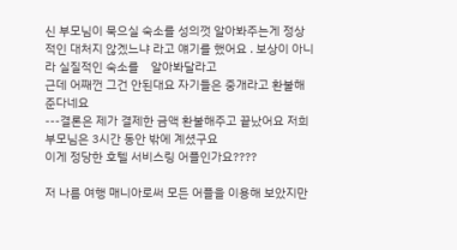신 부모님이 묵으실 숙소를 성의껏 알아봐주는게 정상적인 대처지 않겠느냐 라고 얘기를 했어요 . 보상이 아니라 실질적인 숙소를    알아봐달라고
근데 어째껀 그건 안된대요 자기들은 중개라고 환불해준다네요
---결론은 제가 결제한 금액 환불해주고 끝났어요 저희 부모님은 3시간 동안 밖에 계셨구요
이게 정당한 호텔 서비스링 어플인가요????

저 나름 여행 매니아로써 모든 어플을 이용해 보았지만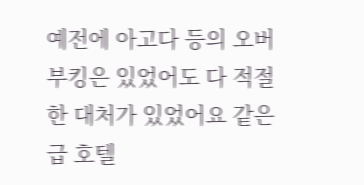예전에 아고다 등의 오버부킹은 있었어도 다 적절한 대처가 있었어요 같은 급 호텔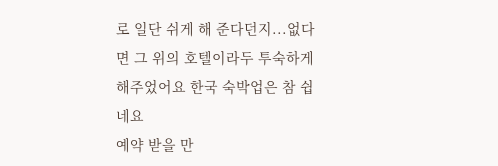로 일단 쉬게 해 준다던지...없다면 그 위의 호텔이라두 투숙하게 해주었어요 한국 숙박업은 참 쉽네요
예약 받을 만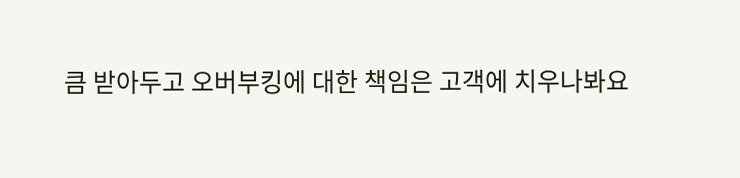큼 받아두고 오버부킹에 대한 책임은 고객에 치우나봐요